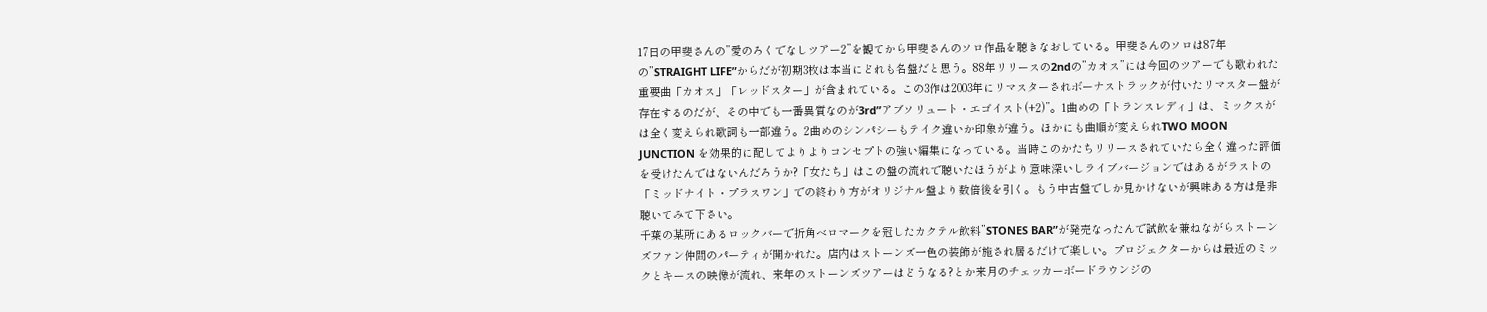17日の甲斐さんの”愛のろくでなしツアー2”を観てから甲斐さんのソロ作品を聴きなおしている。甲斐さんのソロは87年の”STRAIGHT LIFE”からだが初期3枚は本当にどれも名盤だと思う。88年リリースの2ndの”カオス”には今回のツアーでも歌われた重要曲「カオス」「レッドスター」が含まれている。この3作は2003年にリマスターされボーナストラックが付いたリマスター盤が存在するのだが、その中でも一番異質なのが3rd”アブソリュート・エゴイスト(+2)”。1曲めの「トランスレディ」は、ミックスがは全く変えられ歌詞も一部違う。2曲めのシンパシーもテイク違いか印象が違う。ほかにも曲順が変えられTWO MOON JUNCTION を効果的に配してよりよりコンセプトの強い編集になっている。当時このかたちリリースされていたら全く違った評価を受けたんではないんだろうか?「女たち」はこの盤の流れで聴いたほうがより意味深いしライブバージョンではあるがラストの「ミッドナイト・プラスワン」での終わり方がオリジナル盤より数倍後を引く。もう中古盤でしか見かけないが興味ある方は是非聴いてみて下さい。
千葉の某所にあるロックバーで折角ベロマークを冠したカクテル飲料”STONES BAR”が発売なったんで試飲を兼ねながらストーンズファン仲間のパーティが開かれた。店内はストーンズ一色の装飾が施され居るだけで楽しい。プロジェクターからは最近のミックとキースの映像が流れ、来年のストーンズツアーはどうなる?とか来月のチェッカーボードラウンジの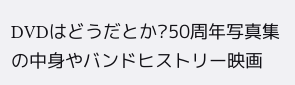DVDはどうだとか?50周年写真集の中身やバンドヒストリー映画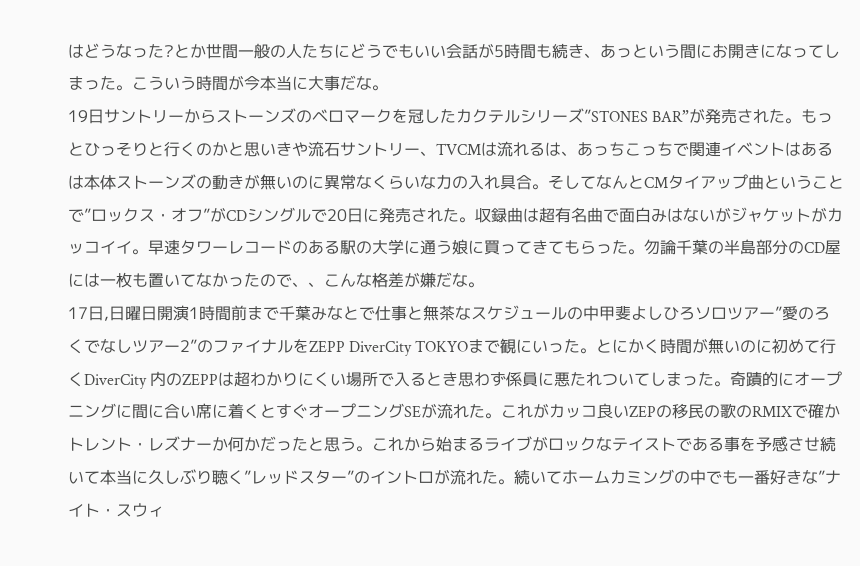はどうなった?とか世間一般の人たちにどうでもいい会話が5時間も続き、あっという間にお開きになってしまった。こういう時間が今本当に大事だな。
19日サントリーからストーンズのベロマークを冠したカクテルシリーズ”STONES BAR”が発売された。もっとひっそりと行くのかと思いきや流石サントリー、TVCMは流れるは、あっちこっちで関連イベントはあるは本体ストーンズの動きが無いのに異常なくらいな力の入れ具合。そしてなんとCMタイアップ曲ということで”ロックス・オフ”がCDシングルで20日に発売された。収録曲は超有名曲で面白みはないがジャケットがカッコイイ。早速タワーレコードのある駅の大学に通う娘に買ってきてもらった。勿論千葉の半島部分のCD屋には一枚も置いてなかったので、、こんな格差が嫌だな。
17日,日曜日開演1時間前まで千葉みなとで仕事と無茶なスケジュールの中甲斐よしひろソロツアー”愛のろくでなしツアー2”のファイナルをZEPP DiverCity TOKYOまで観にいった。とにかく時間が無いのに初めて行くDiverCity 内のZEPPは超わかりにくい場所で入るとき思わず係員に悪たれついてしまった。奇蹟的にオープニングに間に合い席に着くとすぐオープニングSEが流れた。これがカッコ良いZEPの移民の歌のRMIXで確かトレント・レズナーか何かだったと思う。これから始まるライブがロックなテイストである事を予感させ続いて本当に久しぶり聴く”レッドスター”のイントロが流れた。続いてホームカミングの中でも一番好きな”ナイト・スウィ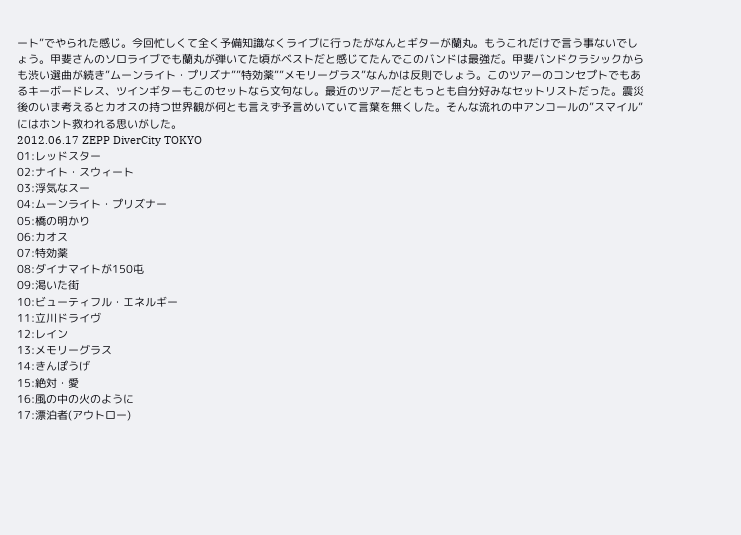ート”でやられた感じ。今回忙しくて全く予備知識なくライブに行ったがなんとギターが蘭丸。もうこれだけで言う事ないでしょう。甲斐さんのソロライブでも蘭丸が弾いてた頃がベストだと感じてたんでこのバンドは最強だ。甲斐バンドクラシックからも渋い選曲が続き”ムーンライト・プリズナ””特効薬””メモリーグラス”なんかは反則でしょう。このツアーのコンセプトでもあるキーボードレス、ツインギターもこのセットなら文句なし。最近のツアーだともっとも自分好みなセットリストだった。震災後のいま考えるとカオスの持つ世界観が何とも言えず予言めいていて言葉を無くした。そんな流れの中アンコールの”スマイル”にはホント救われる思いがした。
2012.06.17 ZEPP DiverCity TOKYO
01:レッドスター
02:ナイト・スウィート
03:浮気なスー
04:ムーンライト・プリズナー
05:橋の明かり
06:カオス
07:特効薬
08:ダイナマイトが150屯
09:渇いた街
10:ビューティフル・エネルギー
11:立川ドライヴ
12:レイン
13:メモリーグラス
14:きんぽうげ
15:絶対・愛
16:風の中の火のように
17:漂泊者(アウトロー)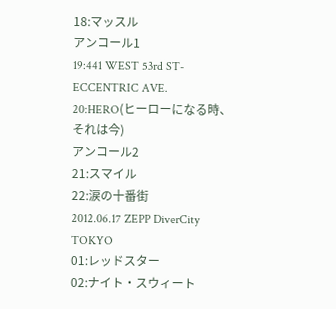18:マッスル
アンコール1
19:441 WEST 53rd ST-ECCENTRIC AVE.
20:HERO(ヒーローになる時、それは今)
アンコール2
21:スマイル
22:涙の十番街
2012.06.17 ZEPP DiverCity TOKYO
01:レッドスター
02:ナイト・スウィート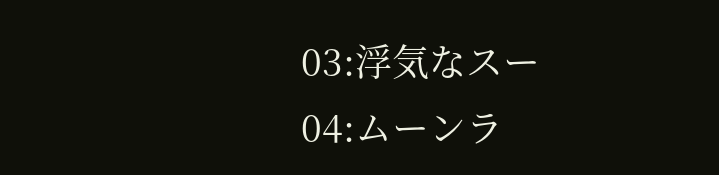03:浮気なスー
04:ムーンラ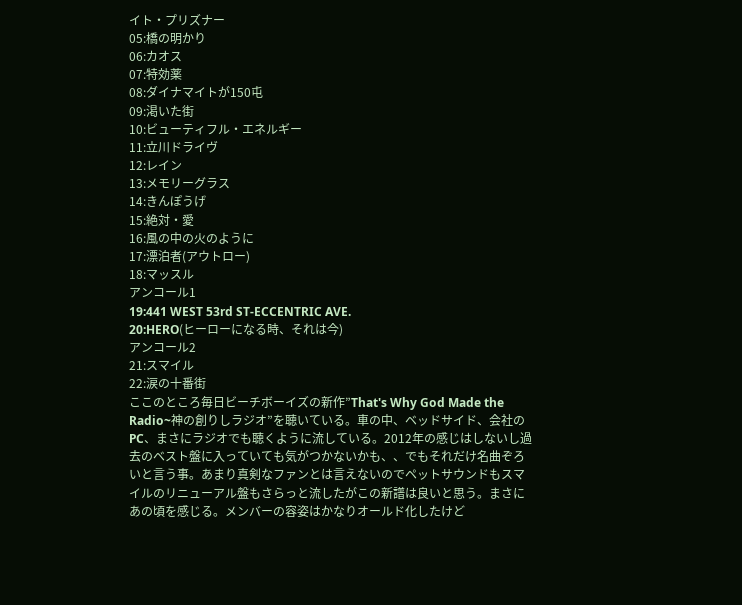イト・プリズナー
05:橋の明かり
06:カオス
07:特効薬
08:ダイナマイトが150屯
09:渇いた街
10:ビューティフル・エネルギー
11:立川ドライヴ
12:レイン
13:メモリーグラス
14:きんぽうげ
15:絶対・愛
16:風の中の火のように
17:漂泊者(アウトロー)
18:マッスル
アンコール1
19:441 WEST 53rd ST-ECCENTRIC AVE.
20:HERO(ヒーローになる時、それは今)
アンコール2
21:スマイル
22:涙の十番街
ここのところ毎日ビーチボーイズの新作”That's Why God Made the Radio~神の創りしラジオ”を聴いている。車の中、ベッドサイド、会社のPC、まさにラジオでも聴くように流している。2012年の感じはしないし過去のベスト盤に入っていても気がつかないかも、、でもそれだけ名曲ぞろいと言う事。あまり真剣なファンとは言えないのでペットサウンドもスマイルのリニューアル盤もさらっと流したがこの新譜は良いと思う。まさにあの頃を感じる。メンバーの容姿はかなりオールド化したけど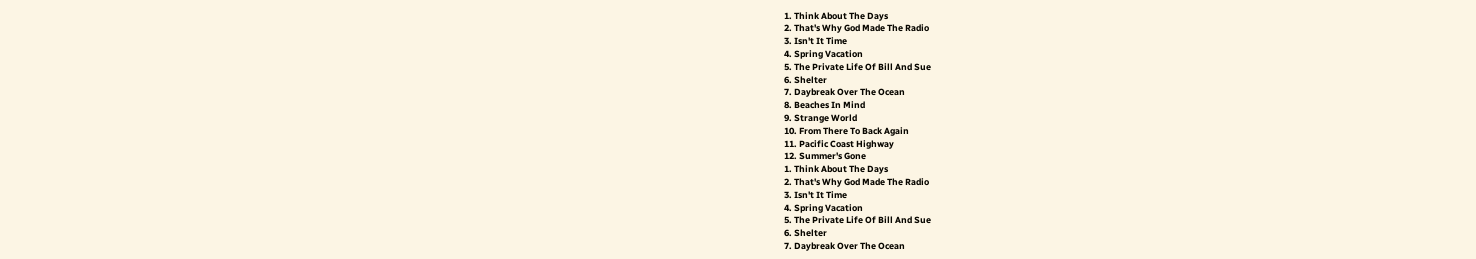1. Think About The Days
2. That's Why God Made The Radio
3. Isn't It Time
4. Spring Vacation
5. The Private Life Of Bill And Sue
6. Shelter
7. Daybreak Over The Ocean
8. Beaches In Mind
9. Strange World
10. From There To Back Again
11. Pacific Coast Highway
12. Summer's Gone
1. Think About The Days
2. That's Why God Made The Radio
3. Isn't It Time
4. Spring Vacation
5. The Private Life Of Bill And Sue
6. Shelter
7. Daybreak Over The Ocean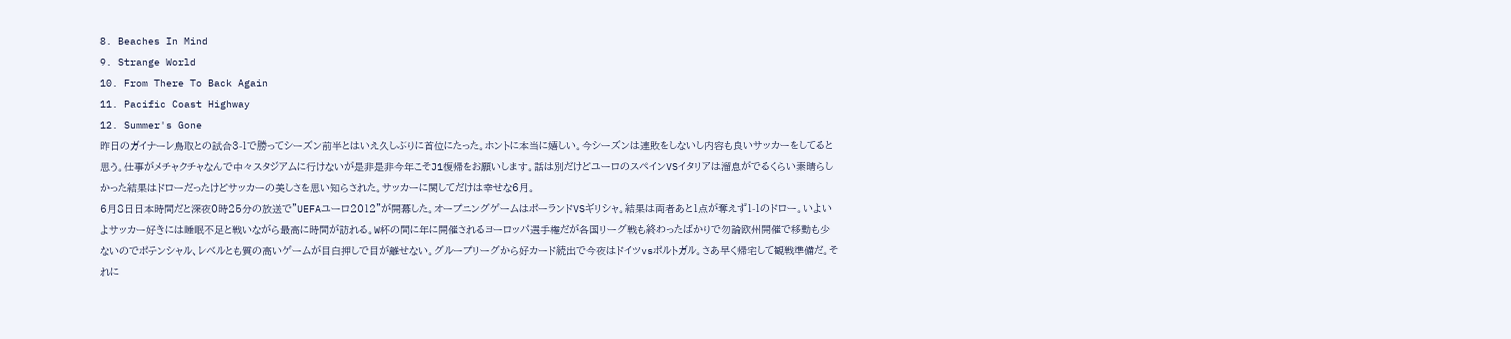8. Beaches In Mind
9. Strange World
10. From There To Back Again
11. Pacific Coast Highway
12. Summer's Gone
昨日のガイナーレ鳥取との試合3-1で勝ってシーズン前半とはいえ久しぶりに首位にたった。ホントに本当に嬉しい。今シーズンは連敗をしないし内容も良いサッカーをしてると思う。仕事がメチャクチャなんで中々スタジアムに行けないが是非是非今年こそJ1復帰をお願いします。話は別だけどユーロのスペインVSイタリアは溜息がでるくらい素晴らしかった結果はドローだったけどサッカーの美しさを思い知らされた。サッカーに関してだけは幸せな6月。
6月8日日本時間だと深夜0時25分の放送で”UEFAユーロ2012”が開幕した。オープニングゲームはポーランドVSギリシャ。結果は両者あと1点が奪えず1-1のドロー。いよいよサッカー好きには睡眠不足と戦いながら最高に時間が訪れる。W杯の間に年に開催されるヨーロッパ選手権だが各国リーグ戦も終わったばかりで勿論欧州開催で移動も少ないのでポテンシャル、レベルとも質の高いゲームが目白押しで目が離せない。グループリーグから好カード続出で今夜はドイツvsポルトガル。さあ早く帰宅して観戦準備だ。それに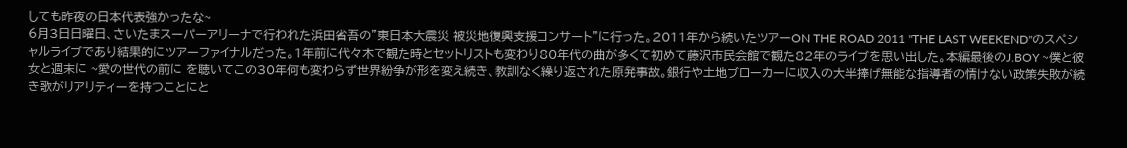しても昨夜の日本代表強かったな~
6月3日日曜日、さいたまスーパーアリーナで行われた浜田省吾の”東日本大震災 被災地復興支援コンサート”に行った。2011年から続いたツアーON THE ROAD 2011 "THE LAST WEEKEND"のスペシャルライブであり結果的にツアーファイナルだった。1年前に代々木で観た時とセットリストも変わり80年代の曲が多くて初めて藤沢市民会館で観た82年のライブを思い出した。本編最後のJ.BOY ~僕と彼女と週末に ~愛の世代の前に を聴いてこの30年何も変わらず世界紛争が形を変え続き、教訓なく繰り返された原発事故。銀行や土地ブローカーに収入の大半捧げ無能な指導者の情けない政策失敗が続き歌がリアリティーを持つことにと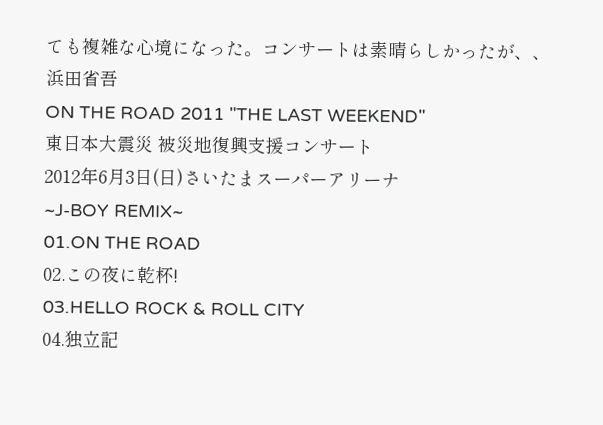ても複雑な心境になった。コンサートは素晴らしかったが、、
浜田省吾
ON THE ROAD 2011 "THE LAST WEEKEND"
東日本大震災 被災地復興支援コンサート
2012年6月3日(日)さいたまスーパーアリーナ
~J-BOY REMIX~
01.ON THE ROAD
02.この夜に乾杯!
03.HELLO ROCK & ROLL CITY
04.独立記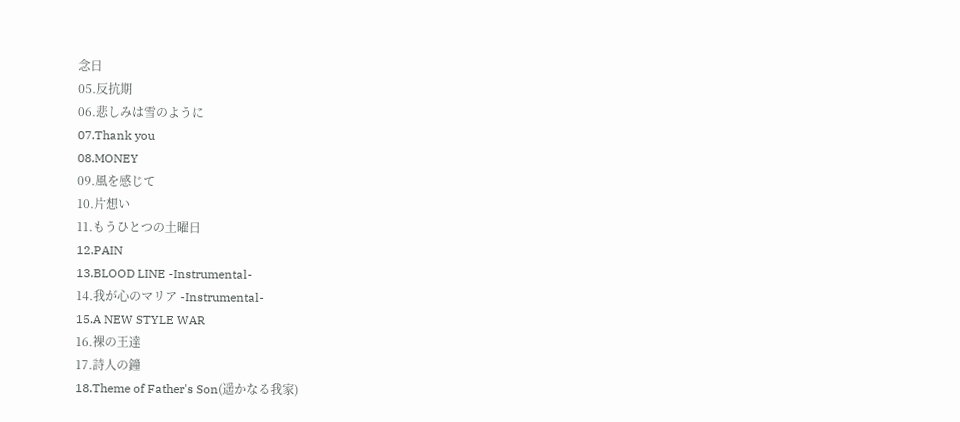念日
05.反抗期
06.悲しみは雪のように
07.Thank you
08.MONEY
09.風を感じて
10.片想い
11.もうひとつの土曜日
12.PAIN
13.BLOOD LINE -Instrumental-
14.我が心のマリア -Instrumental-
15.A NEW STYLE WAR
16.裸の王達
17.詩人の鐘
18.Theme of Father's Son(遥かなる我家)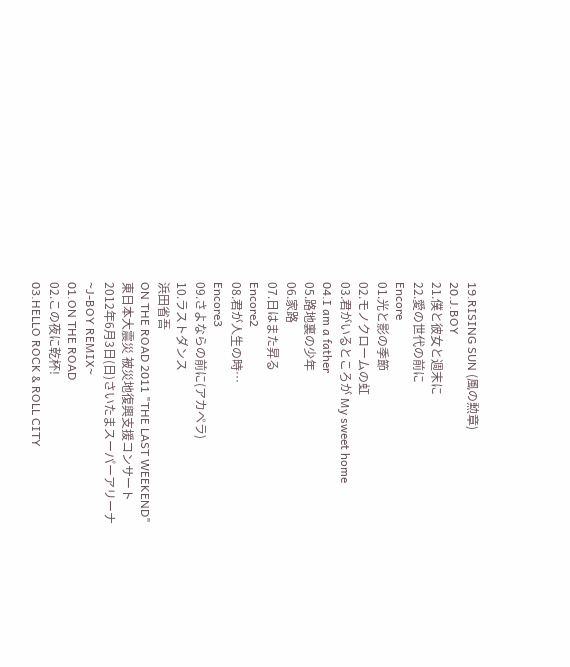19.RISING SUN (風の勲章)
20.J.BOY
21.僕と彼女と週末に
22.愛の世代の前に
Encore
01.光と影の季節
02.モノクロームの虹
03.君がいるところが My sweet home
04.I am a father
05.路地裏の少年
06.家路
07.日はまた昇る
Encore2
08.君が人生の時…
Encore3
09.さよならの前に(アカペラ)
10.ラストダンス
浜田省吾
ON THE ROAD 2011 "THE LAST WEEKEND"
東日本大震災 被災地復興支援コンサート
2012年6月3日(日)さいたまスーパーアリーナ
~J-BOY REMIX~
01.ON THE ROAD
02.この夜に乾杯!
03.HELLO ROCK & ROLL CITY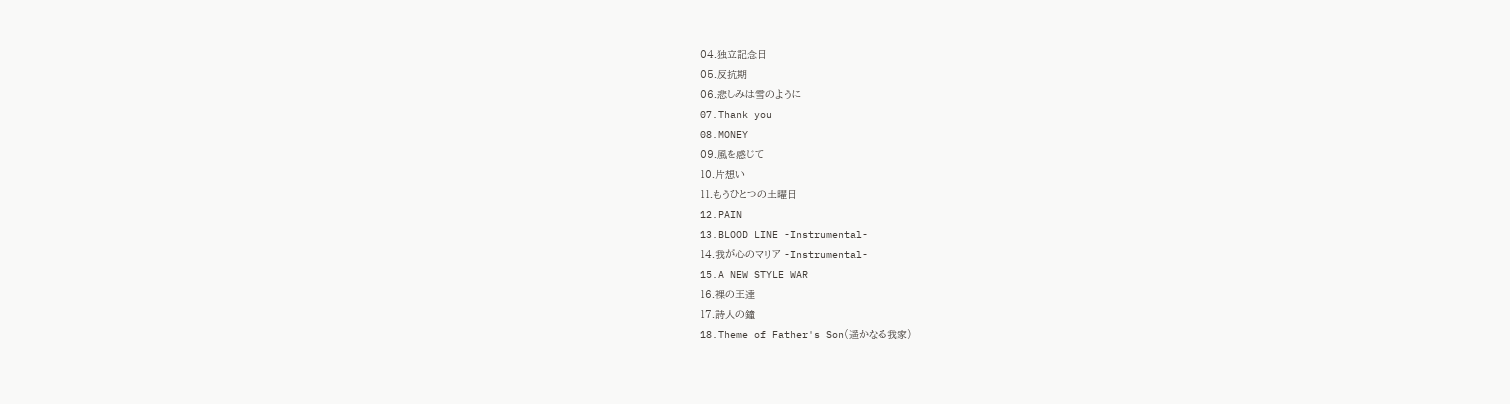04.独立記念日
05.反抗期
06.悲しみは雪のように
07.Thank you
08.MONEY
09.風を感じて
10.片想い
11.もうひとつの土曜日
12.PAIN
13.BLOOD LINE -Instrumental-
14.我が心のマリア -Instrumental-
15.A NEW STYLE WAR
16.裸の王達
17.詩人の鐘
18.Theme of Father's Son(遥かなる我家)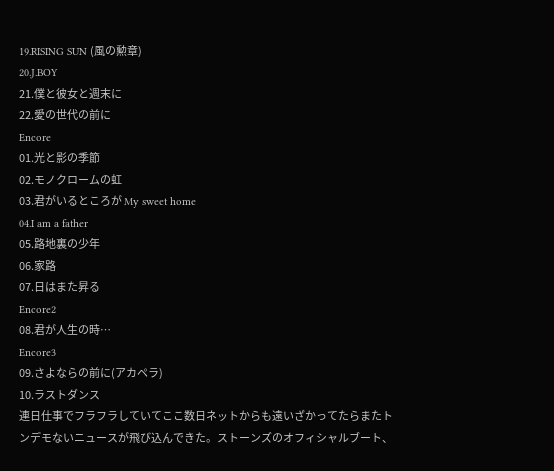19.RISING SUN (風の勲章)
20.J.BOY
21.僕と彼女と週末に
22.愛の世代の前に
Encore
01.光と影の季節
02.モノクロームの虹
03.君がいるところが My sweet home
04.I am a father
05.路地裏の少年
06.家路
07.日はまた昇る
Encore2
08.君が人生の時…
Encore3
09.さよならの前に(アカペラ)
10.ラストダンス
連日仕事でフラフラしていてここ数日ネットからも遠いざかってたらまたトンデモないニュースが飛び込んできた。ストーンズのオフィシャルブート、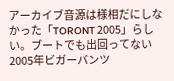アーカイブ音源は様相だにしなかった「TORONT 2005」らしい。ブートでも出回ってない2005年ビガーバンツ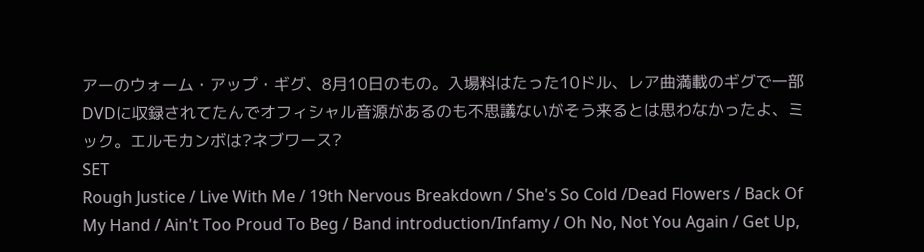アーのウォーム・アップ・ギグ、8月10日のもの。入場料はたった10ドル、レア曲満載のギグで一部DVDに収録されてたんでオフィシャル音源があるのも不思議ないがそう来るとは思わなかったよ、ミック。エルモカンボは?ネブワース?
SET
Rough Justice / Live With Me / 19th Nervous Breakdown / She's So Cold /Dead Flowers / Back Of My Hand / Ain't Too Proud To Beg / Band introduction/Infamy / Oh No, Not You Again / Get Up,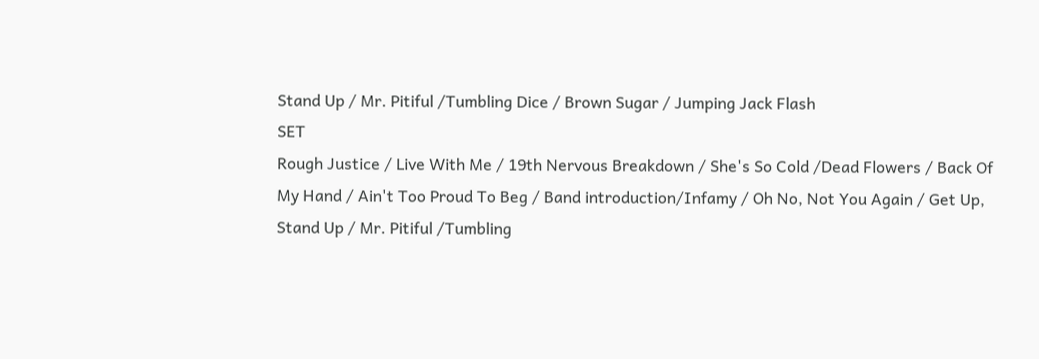Stand Up / Mr. Pitiful /Tumbling Dice / Brown Sugar / Jumping Jack Flash
SET
Rough Justice / Live With Me / 19th Nervous Breakdown / She's So Cold /Dead Flowers / Back Of My Hand / Ain't Too Proud To Beg / Band introduction/Infamy / Oh No, Not You Again / Get Up, Stand Up / Mr. Pitiful /Tumbling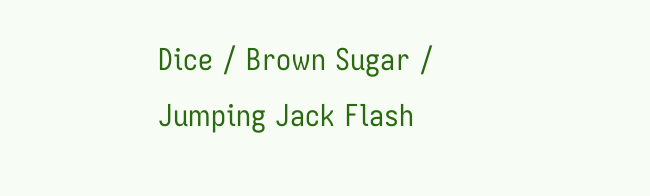Dice / Brown Sugar / Jumping Jack Flash